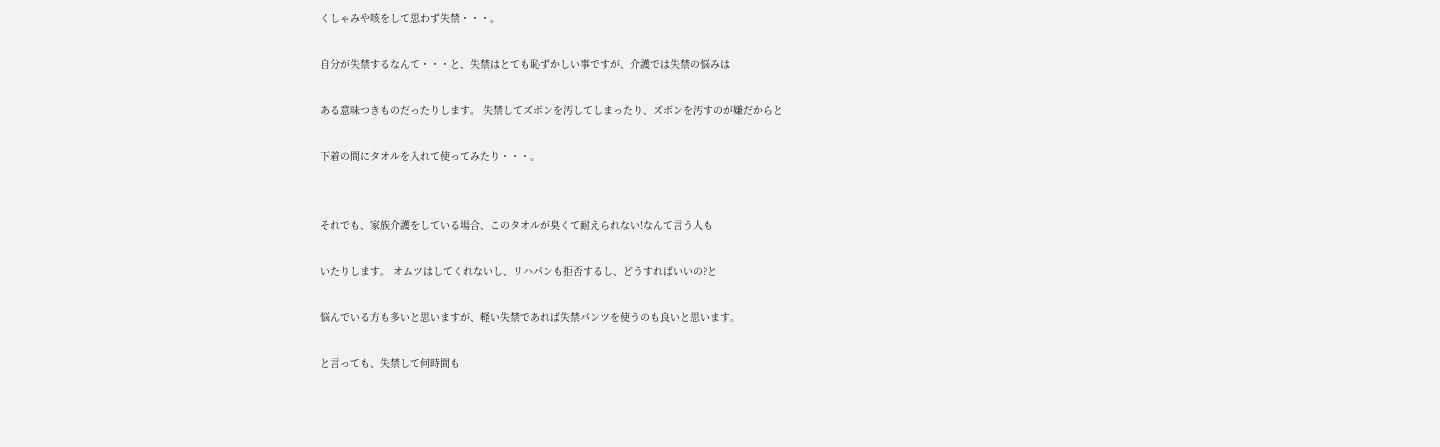くしゃみや咳をして思わず失禁・・・。

自分が失禁するなんて・・・と、失禁はとても恥ずかしい事ですが、介護では失禁の悩みは

ある意味つきものだったりします。 失禁してズボンを汚してしまったり、ズボンを汚すのが嫌だからと

下着の間にタオルを入れて使ってみたり・・・。


それでも、家族介護をしている場合、このタオルが臭くて耐えられない!なんて言う人も

いたりします。 オムツはしてくれないし、リハパンも拒否するし、どうすればいいの?と

悩んでいる方も多いと思いますが、軽い失禁であれば失禁パンツを使うのも良いと思います。

と言っても、失禁して何時間も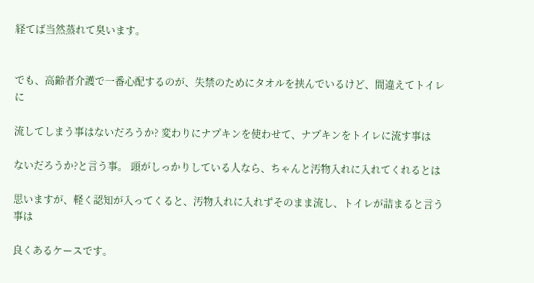経てば当然蒸れて臭います。


でも、高齢者介護で一番心配するのが、失禁のためにタオルを挟んでいるけど、間違えてトイレに

流してしまう事はないだろうか? 変わりにナプキンを使わせて、ナプキンをトイレに流す事は

ないだろうか?と言う事。 頭がしっかりしている人なら、ちゃんと汚物入れに入れてくれるとは

思いますが、軽く認知が入ってくると、汚物入れに入れずそのまま流し、トイレが詰まると言う事は

良くあるケースです。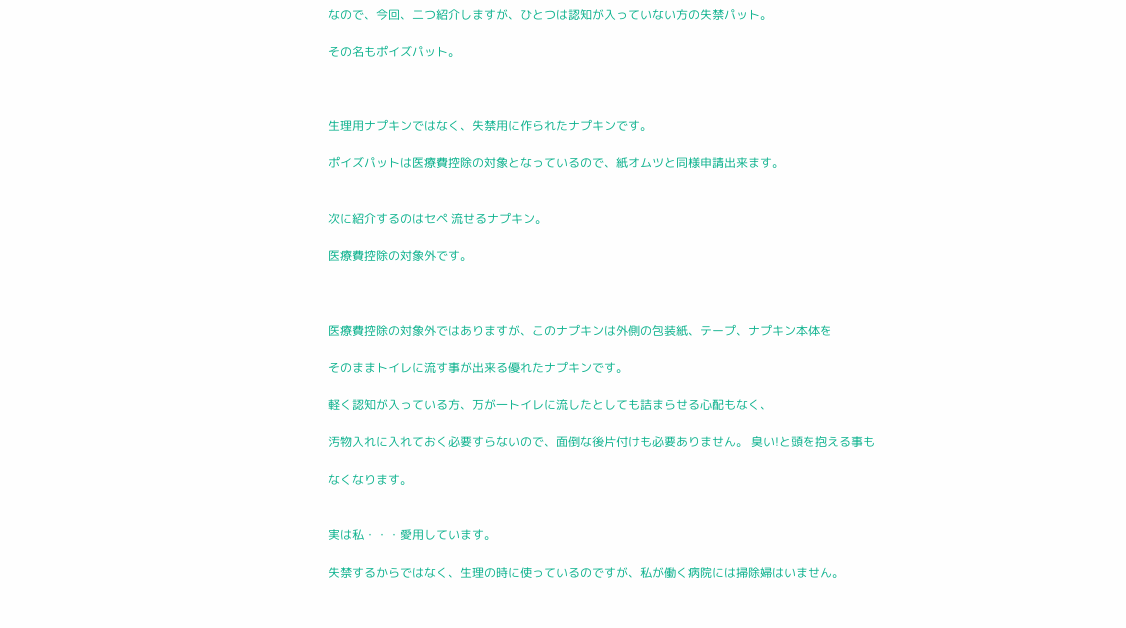なので、今回、二つ紹介しますが、ひとつは認知が入っていない方の失禁パット。

その名もポイズパット。



生理用ナプキンではなく、失禁用に作られたナプキンです。

ポイズパットは医療費控除の対象となっているので、紙オムツと同様申請出来ます。


次に紹介するのはセペ 流せるナプキン。

医療費控除の対象外です。



医療費控除の対象外ではありますが、このナプキンは外側の包装紙、テープ、ナプキン本体を

そのままトイレに流す事が出来る優れたナプキンです。

軽く認知が入っている方、万が一トイレに流したとしても詰まらせる心配もなく、

汚物入れに入れておく必要すらないので、面倒な後片付けも必要ありません。 臭い!と頭を抱える事も

なくなります。


実は私・・・愛用しています。

失禁するからではなく、生理の時に使っているのですが、私が働く病院には掃除婦はいません。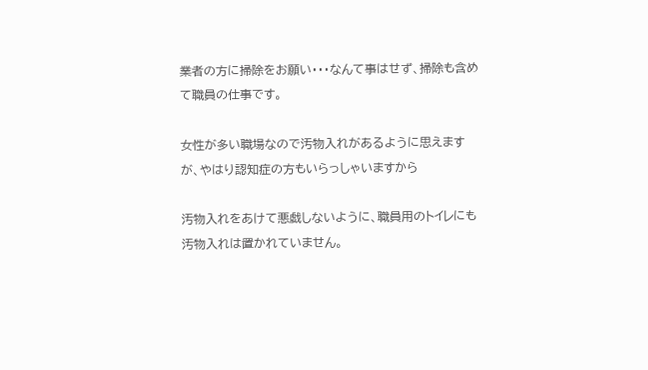業者の方に掃除をお願い・・・なんて事はせず、掃除も含めて職員の仕事です。

女性が多い職場なので汚物入れがあるように思えますが、やはり認知症の方もいらっしゃいますから

汚物入れをあけて悪戯しないように、職員用のトイレにも汚物入れは置かれていません。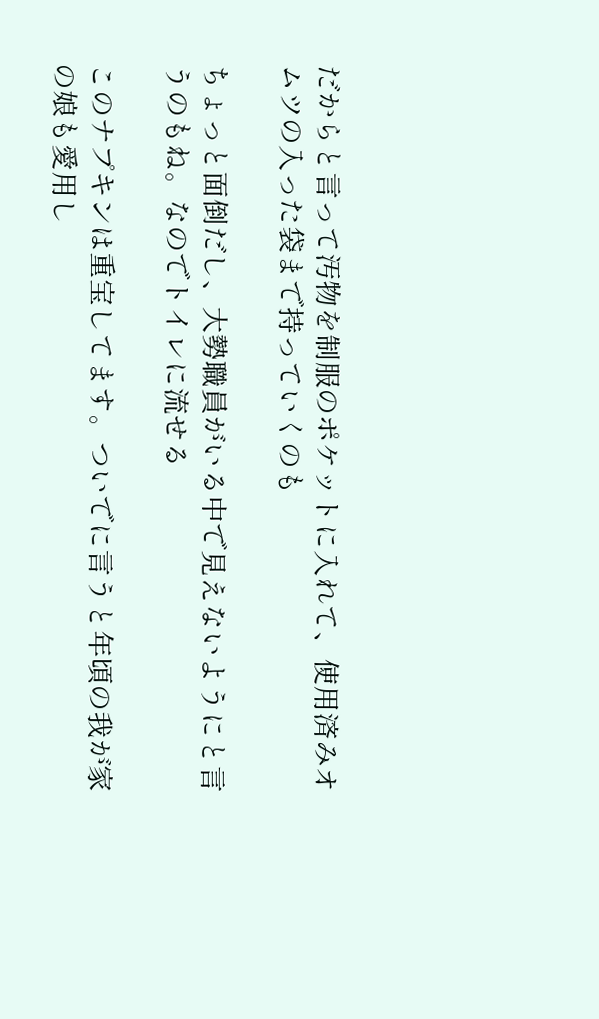だからと言って汚物を制服のポケットに入れて、使用済みオムツの入った袋まで持っていくのも

ちょっと面倒だし、大勢職員がいる中で見えないようにと言うのもね。なのでトイレに流せる

このナプキンは重宝してます。ついでに言うと年頃の我が家の娘も愛用し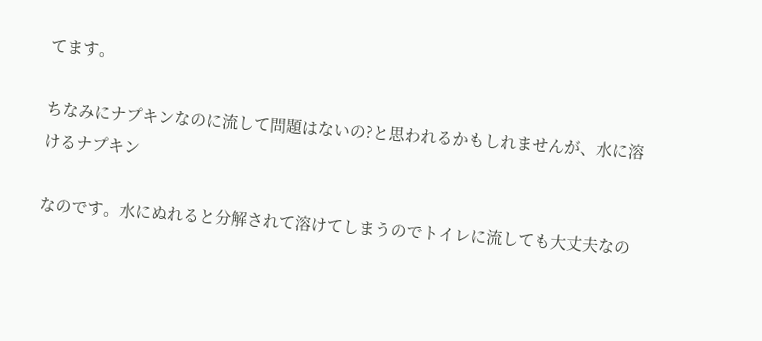てます。

ちなみにナプキンなのに流して問題はないの?と思われるかもしれませんが、水に溶けるナプキン

なのです。水にぬれると分解されて溶けてしまうのでトイレに流しても大丈夫なの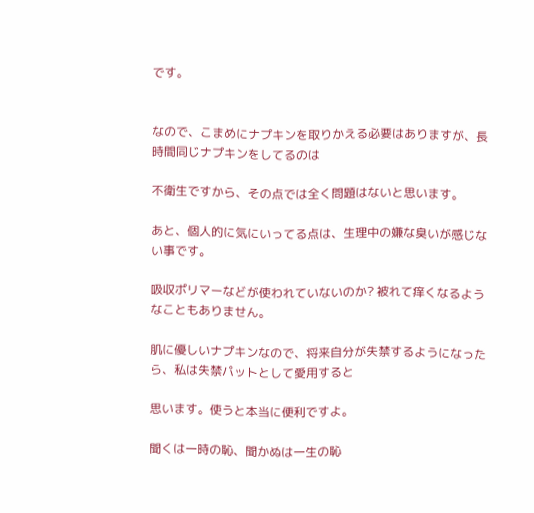です。


なので、こまめにナプキンを取りかえる必要はありますが、長時間同じナプキンをしてるのは

不衛生ですから、その点では全く問題はないと思います。

あと、個人的に気にいってる点は、生理中の嫌な臭いが感じない事です。

吸収ポリマーなどが使われていないのか? 被れて痒くなるようなこともありません。

肌に優しいナプキンなので、将来自分が失禁するようになったら、私は失禁パットとして愛用すると

思います。使うと本当に便利ですよ。

聞くは一時の恥、聞かぬは一生の恥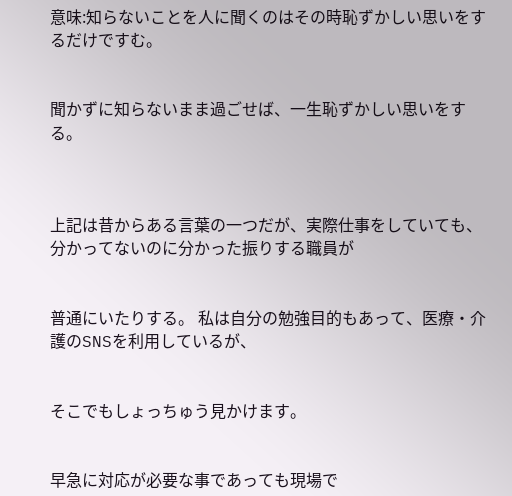意味:知らないことを人に聞くのはその時恥ずかしい思いをするだけですむ。


聞かずに知らないまま過ごせば、一生恥ずかしい思いをする。



上記は昔からある言葉の一つだが、実際仕事をしていても、分かってないのに分かった振りする職員が


普通にいたりする。 私は自分の勉強目的もあって、医療・介護のSNSを利用しているが、


そこでもしょっちゅう見かけます。


早急に対応が必要な事であっても現場で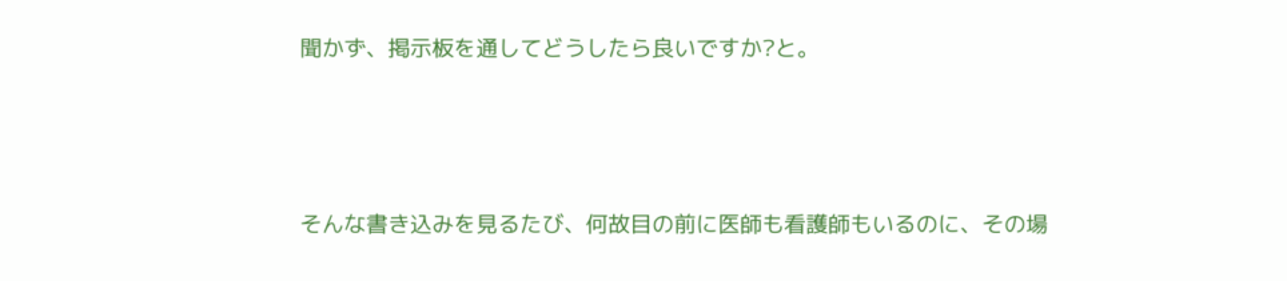聞かず、掲示板を通してどうしたら良いですか?と。



そんな書き込みを見るたび、何故目の前に医師も看護師もいるのに、その場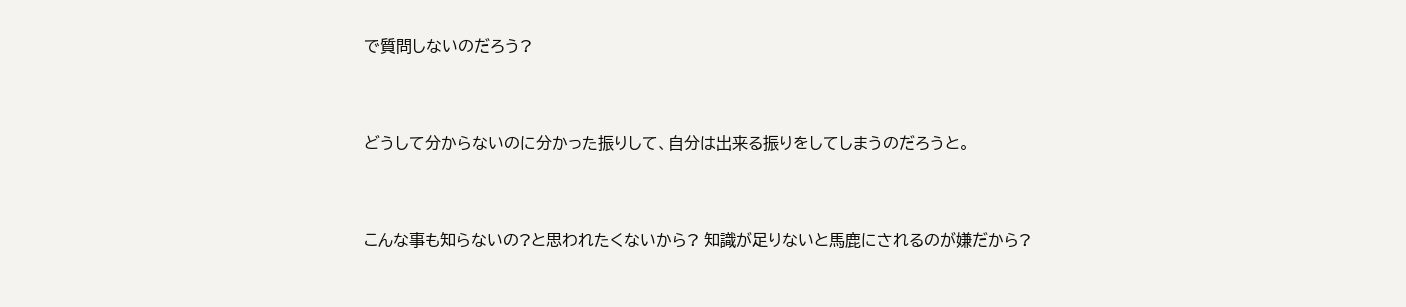で質問しないのだろう?


どうして分からないのに分かった振りして、自分は出来る振りをしてしまうのだろうと。


こんな事も知らないの?と思われたくないから? 知識が足りないと馬鹿にされるのが嫌だから?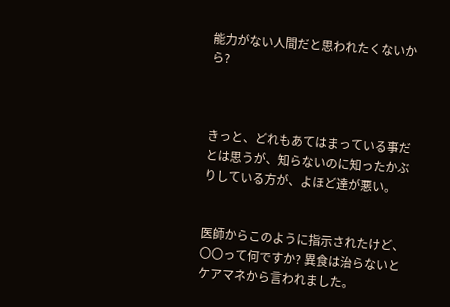能力がない人間だと思われたくないから?



きっと、どれもあてはまっている事だとは思うが、知らないのに知ったかぶりしている方が、よほど達が悪い。


医師からこのように指示されたけど、〇〇って何ですか? 異食は治らないとケアマネから言われました。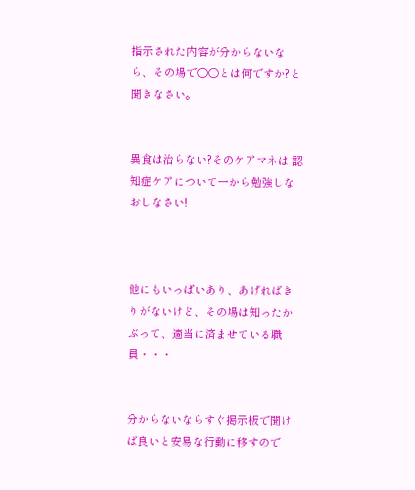指示された内容が分からないなら、その場で〇〇とは何ですか?と聞きなさい。


異食は治らない?そのケアマネは 認知症ケアについて一から勉強しなおしなさい!



他にもいっぱいあり、あげればきりがないけど、その場は知ったかぶって、適当に済ませている職員・・・


分からないならすぐ掲示板で聞けば良いと安易な行動に移すので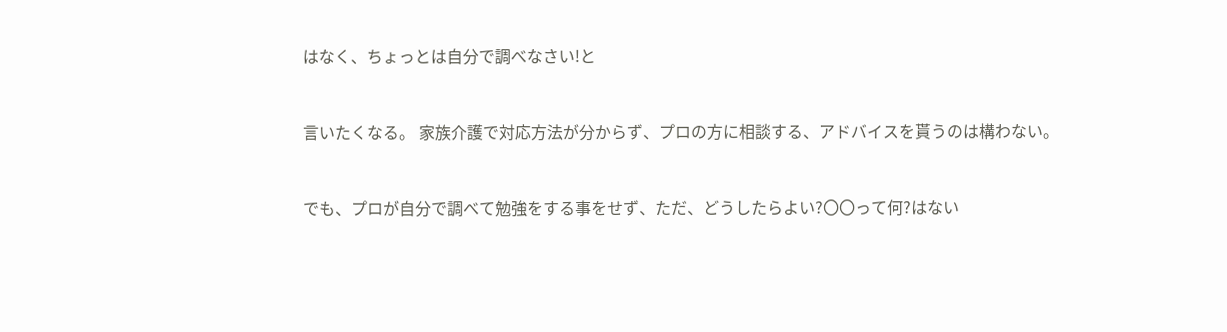はなく、ちょっとは自分で調べなさい!と


言いたくなる。 家族介護で対応方法が分からず、プロの方に相談する、アドバイスを貰うのは構わない。


でも、プロが自分で調べて勉強をする事をせず、ただ、どうしたらよい?〇〇って何?はない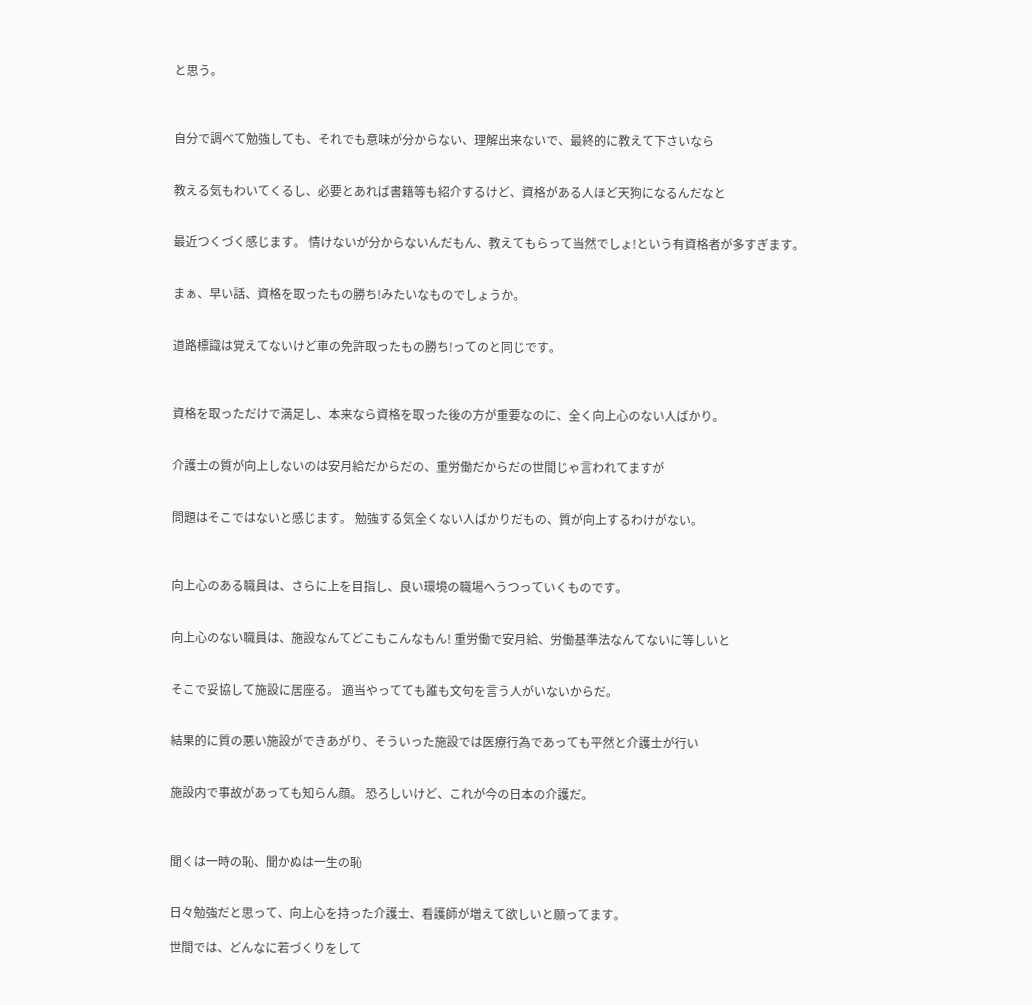と思う。



自分で調べて勉強しても、それでも意味が分からない、理解出来ないで、最終的に教えて下さいなら


教える気もわいてくるし、必要とあれば書籍等も紹介するけど、資格がある人ほど天狗になるんだなと


最近つくづく感じます。 情けないが分からないんだもん、教えてもらって当然でしょ!という有資格者が多すぎます。


まぁ、早い話、資格を取ったもの勝ち!みたいなものでしょうか。


道路標識は覚えてないけど車の免許取ったもの勝ち!ってのと同じです。



資格を取っただけで満足し、本来なら資格を取った後の方が重要なのに、全く向上心のない人ばかり。


介護士の質が向上しないのは安月給だからだの、重労働だからだの世間じゃ言われてますが


問題はそこではないと感じます。 勉強する気全くない人ばかりだもの、質が向上するわけがない。



向上心のある職員は、さらに上を目指し、良い環境の職場へうつっていくものです。


向上心のない職員は、施設なんてどこもこんなもん! 重労働で安月給、労働基準法なんてないに等しいと


そこで妥協して施設に居座る。 適当やってても誰も文句を言う人がいないからだ。


結果的に質の悪い施設ができあがり、そういった施設では医療行為であっても平然と介護士が行い


施設内で事故があっても知らん顔。 恐ろしいけど、これが今の日本の介護だ。



聞くは一時の恥、聞かぬは一生の恥


日々勉強だと思って、向上心を持った介護士、看護師が増えて欲しいと願ってます。

世間では、どんなに若づくりをして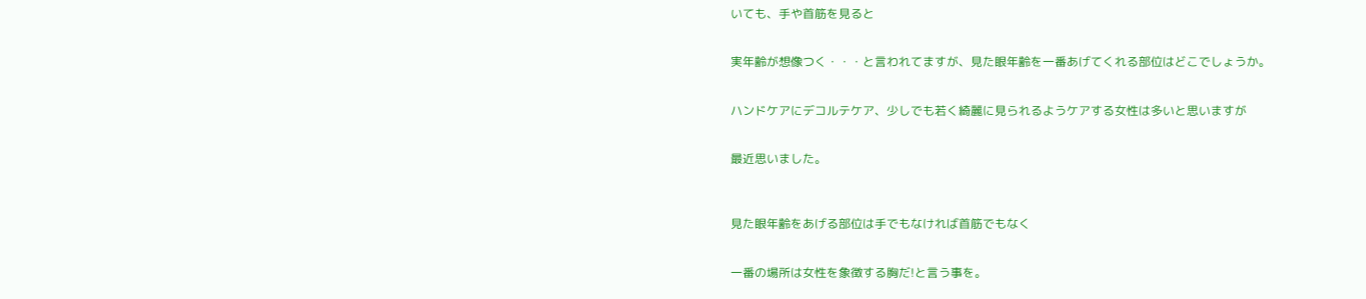いても、手や首筋を見ると


実年齢が想像つく・・・と言われてますが、見た眼年齢を一番あげてくれる部位はどこでしょうか。


ハンドケアにデコルテケア、少しでも若く綺麗に見られるようケアする女性は多いと思いますが


最近思いました。



見た眼年齢をあげる部位は手でもなければ首筋でもなく


一番の場所は女性を象徴する胸だ!と言う事を。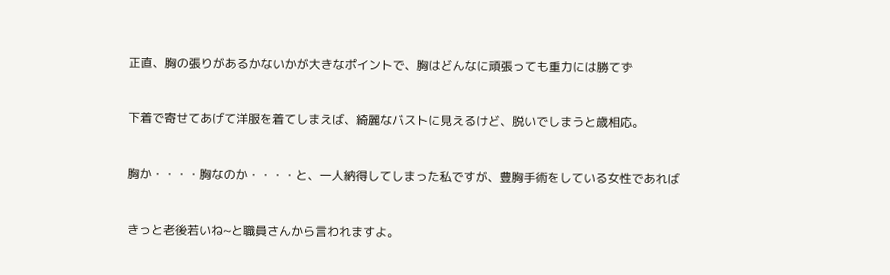正直、胸の張りがあるかないかが大きなポイントで、胸はどんなに頑張っても重力には勝てず


下着で寄せてあげて洋服を着てしまえば、綺麗なバストに見えるけど、脱いでしまうと歳相応。


胸か・・・・胸なのか・・・・と、一人納得してしまった私ですが、豊胸手術をしている女性であれば


きっと老後若いね~と職員さんから言われますよ。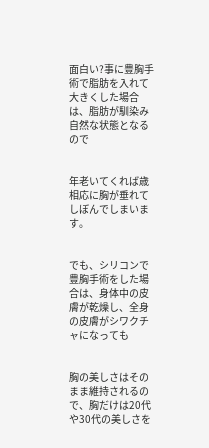面白い?事に豊胸手術で脂肪を入れて大きくした場合は、脂肪が馴染み自然な状態となるので


年老いてくれば歳相応に胸が垂れてしぼんでしまいます。


でも、シリコンで豊胸手術をした場合は、身体中の皮膚が乾燥し、全身の皮膚がシワクチャになっても


胸の美しさはそのまま維持されるので、胸だけは20代や30代の美しさを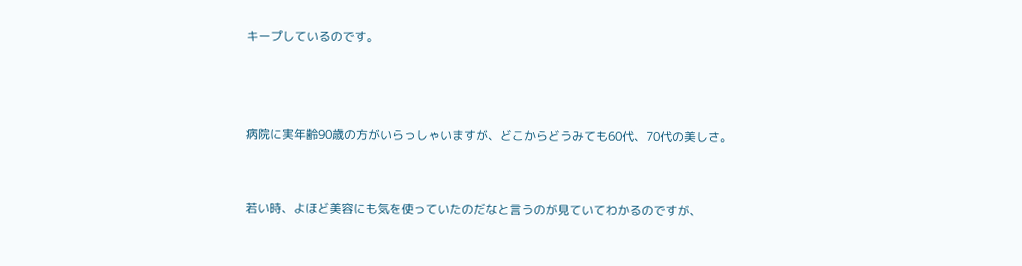キープしているのです。



病院に実年齢90歳の方がいらっしゃいますが、どこからどうみても60代、70代の美しさ。


若い時、よほど美容にも気を使っていたのだなと言うのが見ていてわかるのですが、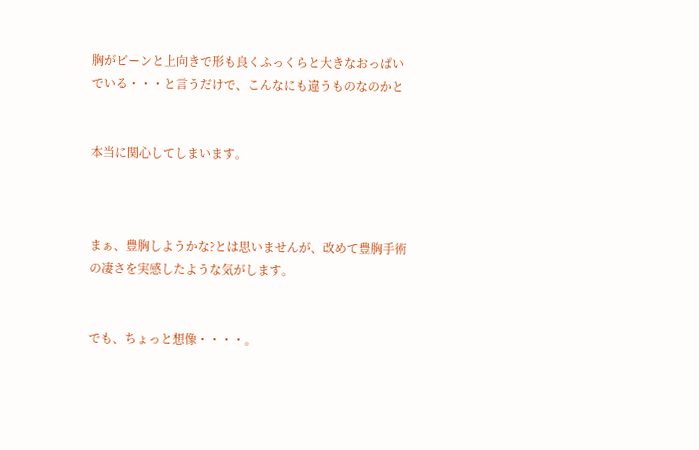胸がピーンと上向きで形も良くふっくらと大きなおっぱいでいる・・・と言うだけで、こんなにも違うものなのかと


本当に関心してしまいます。



まぁ、豊胸しようかな?とは思いませんが、改めて豊胸手術の凄さを実感したような気がします。


でも、ちょっと想像・・・・。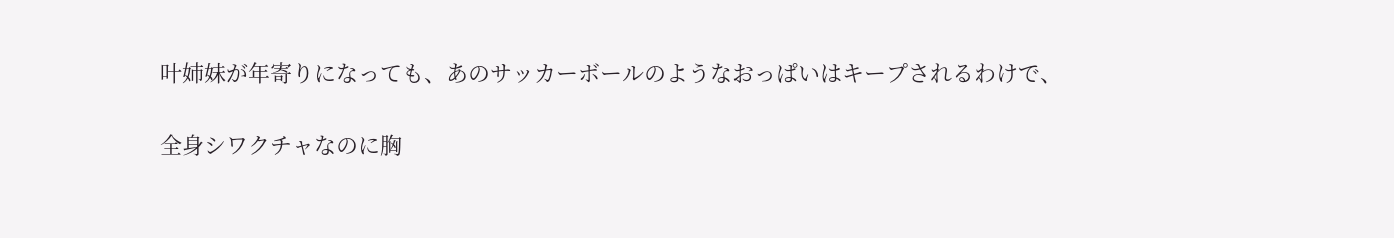叶姉妹が年寄りになっても、あのサッカーボールのようなおっぱいはキープされるわけで、


全身シワクチャなのに胸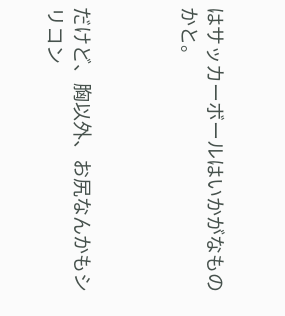はサッカーボールはいかがなものかと。



だけど、胸以外、お尻なんかもシリコン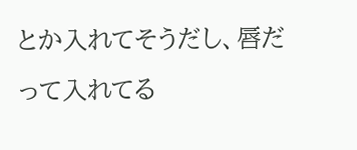とか入れてそうだし、唇だって入れてる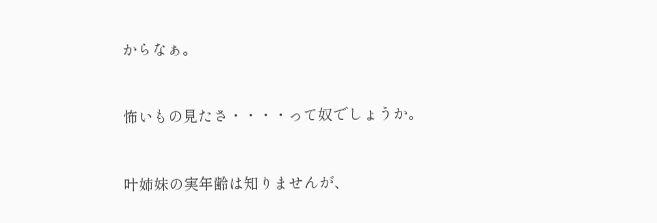からなぁ。


怖いもの見たさ・・・・って奴でしょうか。


叶姉妹の実年齢は知りませんが、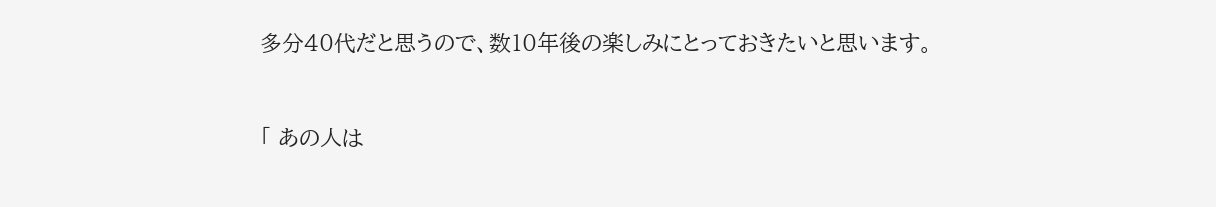多分40代だと思うので、数10年後の楽しみにとっておきたいと思います。


「 あの人は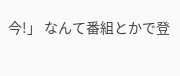今!」 なんて番組とかで登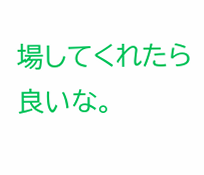場してくれたら良いな。